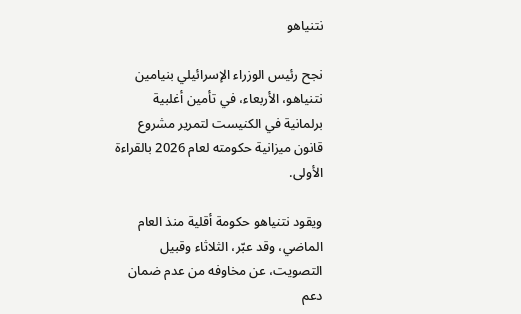نتنياهو

نجح رئيس الوزراء الإسرائيلي بنيامين نتنياهو، الأربعاء، في تأمين أغلبية برلمانية في الكنيست لتمرير مشروع قانون ميزانية حكومته لعام 2026 بالقراءة الأولى.

ويقود نتنياهو حكومة أقلية منذ العام الماضي، وقد عبّر، الثلاثاء وقبيل التصويت، عن مخاوفه من عدم ضمان دعم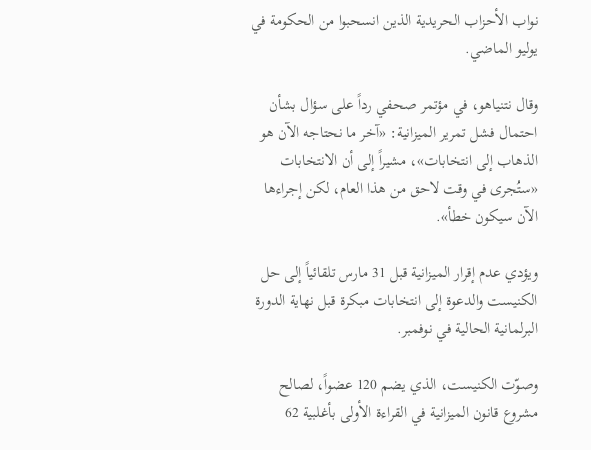نواب الأحزاب الحريدية الذين انسحبوا من الحكومة في يوليو الماضي.

وقال نتنياهو، في مؤتمر صحفي رداً على سؤال بشأن احتمال فشل تمرير الميزانية: «آخر ما نحتاجه الآن هو الذهاب إلى انتخابات»، مشيراً إلى أن الانتخابات «ستُجرى في وقت لاحق من هذا العام، لكن إجراءها الآن سيكون خطأ».

ويؤدي عدم إقرار الميزانية قبل 31 مارس تلقائياً إلى حل الكنيست والدعوة إلى انتخابات مبكرة قبل نهاية الدورة البرلمانية الحالية في نوفمبر.

وصوّت الكنيست، الذي يضم 120 عضواً، لصالح مشروع قانون الميزانية في القراءة الأولى بأغلبية 62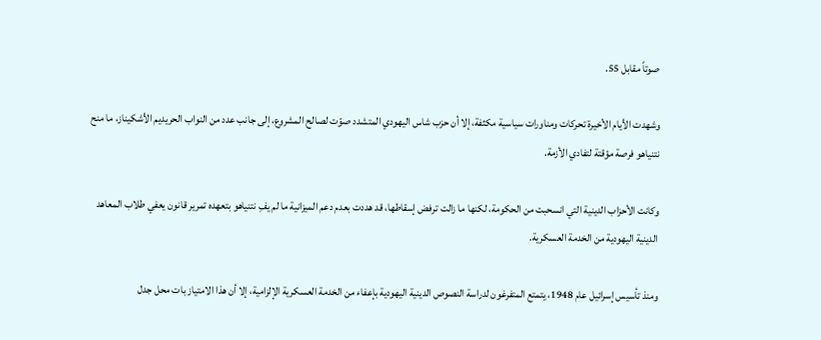صوتاً مقابل 55.

وشهدت الأيام الأخيرة تحركات ومناورات سياسية مكثفة، إلا أن حزب شاس اليهودي المتشدد صوّت لصالح المشروع، إلى جانب عدد من النواب الحريديم الأشكيناز، ما منح نتنياهو فرصة مؤقتة لتفادي الأزمة.

وكانت الأحزاب الدينية التي انسحبت من الحكومة، لكنها ما زالت ترفض إسقاطها، قد هددت بعدم دعم الميزانية ما لم يفِ نتنياهو بتعهده تمرير قانون يعفي طلاب المعاهد الدينية اليهودية من الخدمة العسكرية.

ومنذ تأسيس إسرائيل عام 1948، يتمتع المتفرغون لدراسة النصوص الدينية اليهودية بإعفاء من الخدمة العسكرية الإلزامية، إلا أن هذا الامتياز بات محل جدل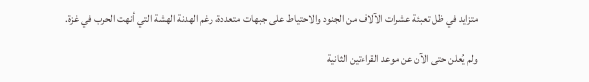متزايد في ظل تعبئة عشرات الآلاف من الجنود والاحتياط على جبهات متعددة، رغم الهدنة الهشة التي أنهت الحرب في غزة.

ولم يُعلن حتى الآن عن موعد القراءتين الثانية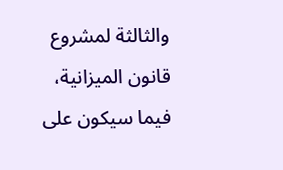والثالثة لمشروع قانون الميزانية، فيما سيكون على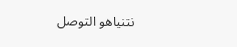نتنياهو التوصل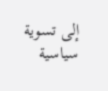إلى تسوية سياسية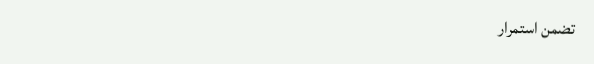تضمن استمرار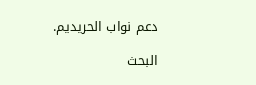دعم نواب الحريديم.

البحث